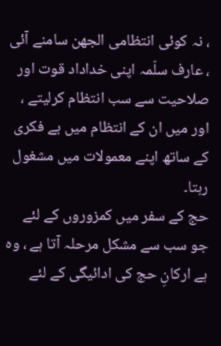، نہ کوئی انتظامی الجھن سامنے آئی ، عارف سلّمہ اپنی خداداد قوت اور صلاحیت سے سب انتظام کرلیتے ، اور میں ان کے انتظام میں بے فکری کے ساتھ اپنے معمولات میں مشغول رہتا۔
حج کے سفر میں کمزوروں کے لئے جو سب سے مشکل مرحلہ آتا ہے ، وہ ہے ارکانِ حج کی ادائیگی کے لئے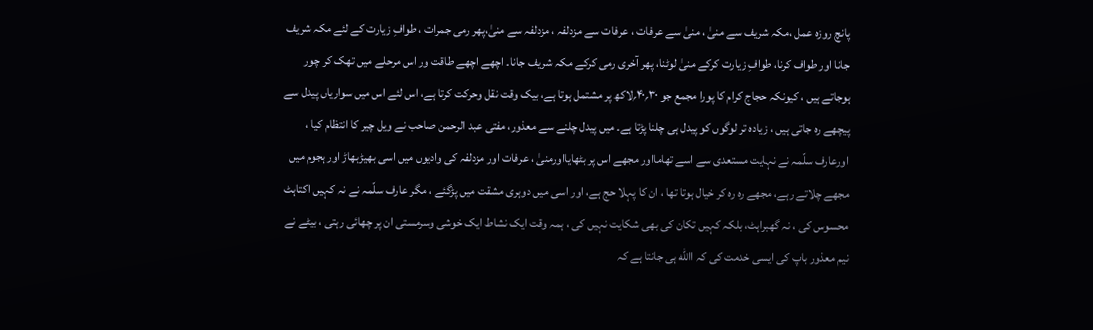پانچ روزہ عمل ،مکہ شریف سے منیٰ ، منیٰ سے عرفات ، عرفات سے مزدلفہ ، مزدلفہ سے منیٰ،پھر رمی جمرات ، طوافِ زیارت کے لئے مکہ شریف جانا اور طواف کرنا، طوافِ زیارت کرکے منیٰ لوٹنا، پھر آخری رمی کرکے مکہ شریف جانا۔ اچھے اچھے طاقت ور اس مرحلے میں تھک کر چور ہوجاتے ہیں ، کیونکہ حجاج کرام کا پورا مجمع جو ۳۰؍۴۰؍لاکھ پر مشتمل ہوتا ہے، بیک وقت نقل وحرکت کرتا ہے، اس لئے اس میں سواریاں پیدل سے پیچھے رہ جاتی ہیں ، زیادہ تر لوگوں کو پیدل ہی چلنا پڑتا ہے۔ میں پیدل چلنے سے معذور، مفتی عبد الرحمن صاحب نے ویل چیر کا انتظام کیا ، اورعارف سلّمہ نے نہایت مستعدی سے اسے تھامااور مجھے اس پر بٹھایااورمنیٰ ، عرفات اور مزدلفہ کی وادیوں میں اسی بھیڑبھاڑ اور ہجوم میں مجھے چلاتے رہے، مجھے رہ رہ کر خیال ہوتا تھا ، ان کا پہلا حج ہے، اور اسی میں دوہری مشقت میں پڑگئے ، مگر عارف سلّمہ نے نہ کہیں اکتاہٹ محسوس کی ، نہ گھبراہٹ، بلکہ کہیں تکان کی بھی شکایت نہیں کی ، ہمہ وقت ایک نشاط ایک خوشی وسرمستی ان پر چھائی رہتی ، بیٹے نے نیم معذور باپ کی ایسی خدمت کی کہ االله ہی جانتا ہے کہ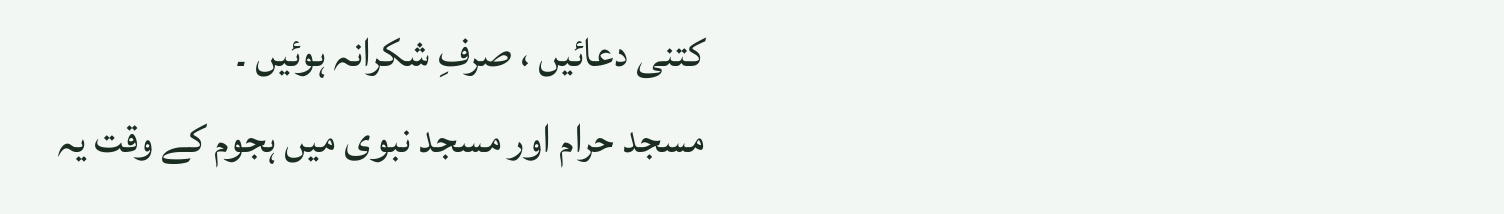کتنی دعائیں ، صرفِ شکرانہ ہوئیں ۔
مسجد حرام اور مسجد نبوی میں ہجوم کے وقت یہ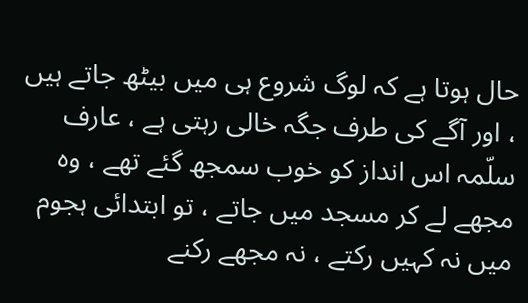حال ہوتا ہے کہ لوگ شروع ہی میں بیٹھ جاتے ہیں ، اور آگے کی طرف جگہ خالی رہتی ہے ، عارف سلّمہ اس انداز کو خوب سمجھ گئے تھے ، وہ مجھے لے کر مسجد میں جاتے ، تو ابتدائی ہجوم میں نہ کہیں رکتے ، نہ مجھے رکنے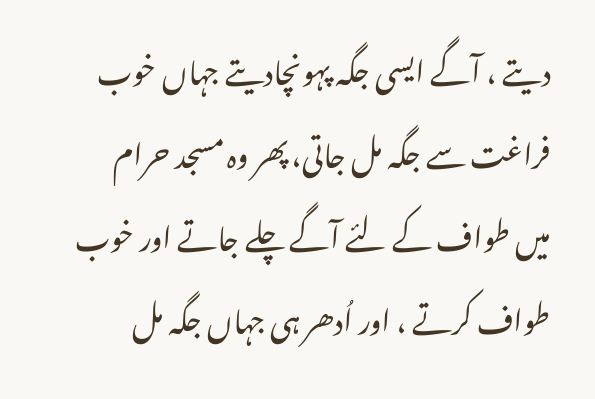دیتے ، آگے ایسی جگہ پہونچادیتے جہاں خوب فراغت سے جگہ مل جاتی، پھر وہ مسجد حرام میں طواف کے لئے آگے چلے جاتے اور خوب طواف کرتے ، اور اُدھر ہی جہاں جگہ مل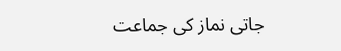جاتی نماز کی جماعت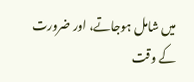میں شامل ہوجاتے، اور ضرورت کے وقت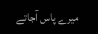میرے پاس آجاتے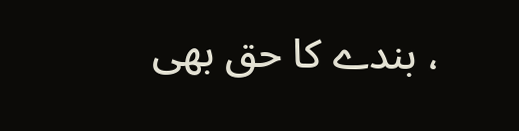، بندے کا حق بھی